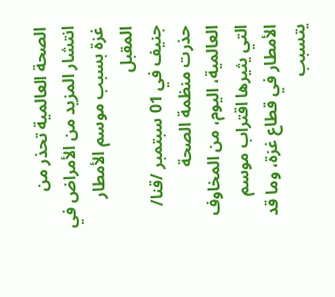الصحة العالمية تحذر من انتشار المزيد من الأمراض في غزة بسبب موسم الأمطار المقبل
جنيف في 01 سبتمبر /قنا/ حذرت منظمة الصحة العالمية، اليوم، من المخاوف التي يثيرها اقتراب موسم الأمطار في قطاع غزة، وما قد يتسبب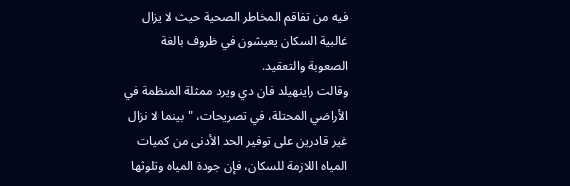فيه من تفاقم المخاطر الصحية حيث لا يزال غالبية السكان يعيشون في ظروف بالغة الصعوبة والتعقيد.
وقالت راينهيلد فان دي ويرد ممثلة المنظمة في الأراضي المحتلة، في تصريحات، "بينما لا نزال غير قادرين على توفير الحد الأدنى من كميات المياه اللازمة للسكان، فإن جودة المياه وتلوثها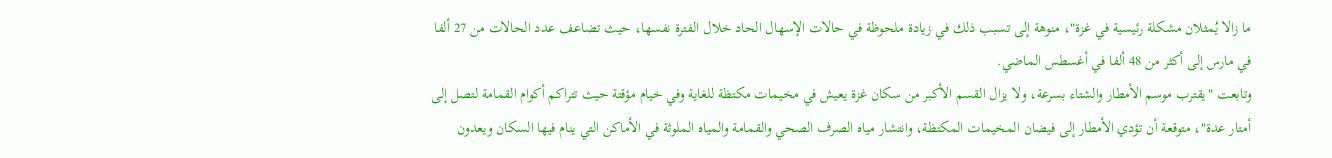ما زالا يُمثلان مشكلة رئيسية في غزة"، منوهة إلى تسبب ذلك في زيادة ملحوظة في حالات الإسهال الحاد خلال الفترة نفسها، حيث تضاعف عدد الحالات من 27 ألفا في مارس إلى أكثر من 48 ألفا في أغسطس الماضي.
وتابعت "يقترب موسم الأمطار والشتاء بسرعة، ولا يزال القسم الأكبر من سكان غزة يعيش في مخيمات مكتظة للغاية وفي خيام مؤقتة حيث تتراكم أكوام القمامة لتصل إلى أمتار عدة"، متوقعة أن تؤدي الأمطار إلى فيضان المخيمات المكتظة، وانتشار مياه الصرف الصحي والقمامة والمياه الملوثة في الأماكن التي ينام فيها السكان ويعدون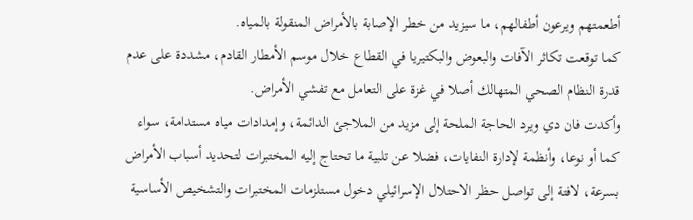أطعمتهم ويرعون أطفالهم، ما سيزيد من خطر الإصابة بالأمراض المنقولة بالمياه.
كما توقعت تكاثر الآفات والبعوض والبكتيريا في القطاع خلال موسم الأمطار القادم، مشددة على عدم قدرة النظام الصحي المتهالك أصلا في غزة على التعامل مع تفشي الأمراض.
وأكدت فان دي ويرد الحاجة الملحة إلى مزيد من الملاجئ الدائمة، وإمدادات مياه مستدامة، سواء كما أو نوعا، وأنظمة لإدارة النفايات، فضلا عن تلبية ما تحتاج إليه المختبرات لتحديد أسباب الأمراض بسرعة، لافتة إلى تواصل حظر الاحتلال الإسرائيلي دخول مستلزمات المختبرات والتشخيص الأساسية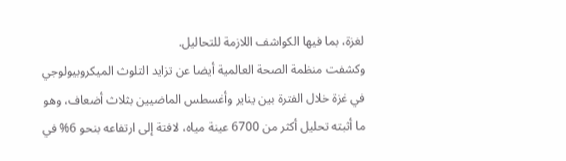لغزة، بما فيها الكواشف اللازمة للتحاليل.
وكشفت منظمة الصحة العالمية أيضا عن تزايد التلوث الميكروبيولوجي في غزة خلال الفترة بين يناير وأغسطس الماضيين بثلاث أضعاف، وهو ما أثبته تحليل أكثر من 6700 عينة مياه، لافتة إلى ارتفاعه بنحو 6% في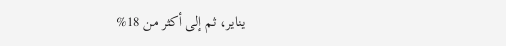يناير، ثم إلى أكثر من 18%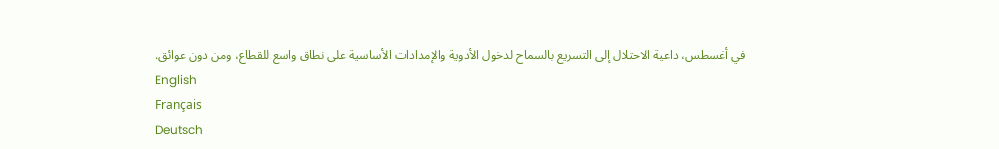في أغسطس، داعية الاحتلال إلى التسريع بالسماح لدخول الأدوية والإمدادات الأساسية على نطاق واسع للقطاع، ومن دون عوائق.
English
Français
Deutsch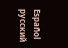Español
русский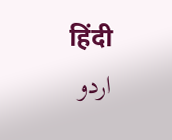हिंदी
اردو